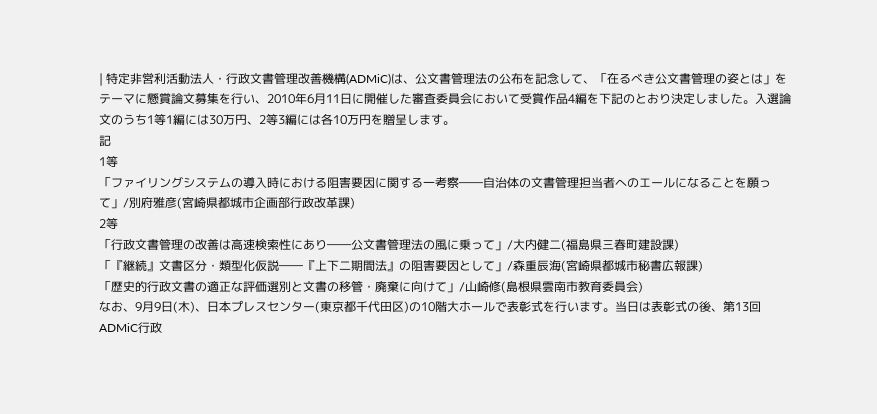| 特定非営利活動法人・行政文書管理改善機構(ADMiC)は、公文書管理法の公布を記念して、「在るべき公文書管理の姿とは」をテーマに懸賞論文募集を行い、2010年6月11日に開催した審査委員会において受賞作品4編を下記のとおり決定しました。入選論文のうち1等1編には30万円、2等3編には各10万円を贈呈します。
記
1等
「ファイリングシステムの導入時における阻害要因に関する一考察――自治体の文書管理担当者へのエールになることを願って」/別府雅彦(宮崎県都城市企画部行政改革課)
2等
「行政文書管理の改善は高速検索性にあり――公文書管理法の風に乗って」/大内健二(福島県三春町建設課)
「『継続』文書区分・類型化仮説――『上下二期間法』の阻害要因として」/森重辰海(宮崎県都城市秘書広報課)
「歴史的行政文書の適正な評価選別と文書の移管・廃棄に向けて」/山崎修(島根県雲南市教育委員会)
なお、9月9日(木)、日本プレスセンター(東京都千代田区)の10階大ホールで表彰式を行います。当日は表彰式の後、第13回ADMiC行政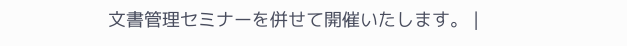文書管理セミナーを併せて開催いたします。 |